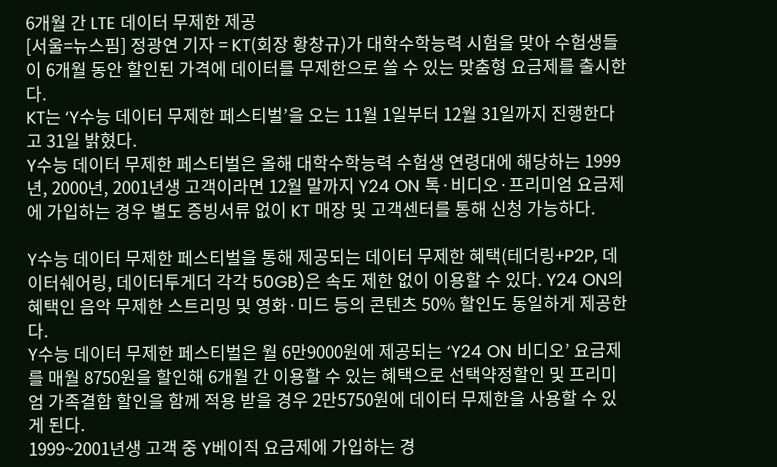6개월 간 LTE 데이터 무제한 제공
[서울=뉴스핌] 정광연 기자 = KT(회장 황창규)가 대학수학능력 시험을 맞아 수험생들이 6개월 동안 할인된 가격에 데이터를 무제한으로 쓸 수 있는 맞춤형 요금제를 출시한다.
KT는 ‘Y수능 데이터 무제한 페스티벌’을 오는 11월 1일부터 12월 31일까지 진행한다고 31일 밝혔다.
Y수능 데이터 무제한 페스티벌은 올해 대학수학능력 수험생 연령대에 해당하는 1999년, 2000년, 2001년생 고객이라면 12월 말까지 Y24 ON 톡·비디오·프리미엄 요금제에 가입하는 경우 별도 증빙서류 없이 KT 매장 및 고객센터를 통해 신청 가능하다.

Y수능 데이터 무제한 페스티벌을 통해 제공되는 데이터 무제한 혜택(테더링+P2P, 데이터쉐어링, 데이터투게더 각각 50GB)은 속도 제한 없이 이용할 수 있다. Y24 ON의 혜택인 음악 무제한 스트리밍 및 영화·미드 등의 콘텐츠 50% 할인도 동일하게 제공한다.
Y수능 데이터 무제한 페스티벌은 월 6만9000원에 제공되는 ‘Y24 ON 비디오’ 요금제를 매월 8750원을 할인해 6개월 간 이용할 수 있는 혜택으로 선택약정할인 및 프리미엄 가족결합 할인을 함께 적용 받을 경우 2만5750원에 데이터 무제한을 사용할 수 있게 된다.
1999~2001년생 고객 중 Y베이직 요금제에 가입하는 경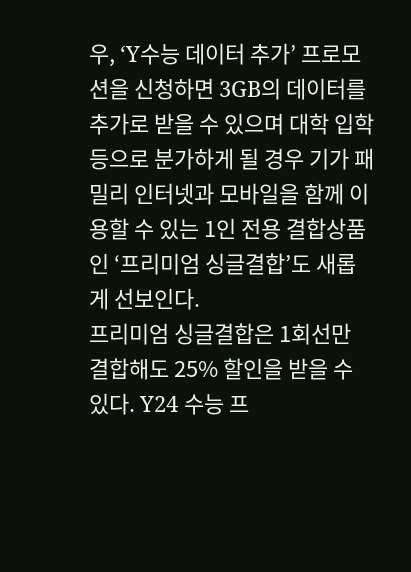우, ‘Y수능 데이터 추가’ 프로모션을 신청하면 3GB의 데이터를 추가로 받을 수 있으며 대학 입학 등으로 분가하게 될 경우 기가 패밀리 인터넷과 모바일을 함께 이용할 수 있는 1인 전용 결합상품인 ‘프리미엄 싱글결합’도 새롭게 선보인다.
프리미엄 싱글결합은 1회선만 결합해도 25% 할인을 받을 수 있다. Y24 수능 프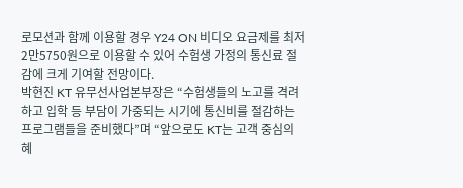로모션과 함께 이용할 경우 Y24 ON 비디오 요금제를 최저 2만5750원으로 이용할 수 있어 수험생 가정의 통신료 절감에 크게 기여할 전망이다.
박현진 KT 유무선사업본부장은 “수험생들의 노고를 격려하고 입학 등 부담이 가중되는 시기에 통신비를 절감하는 프로그램들을 준비했다”며 “앞으로도 KT는 고객 중심의 혜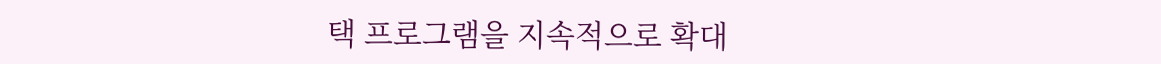택 프로그램을 지속적으로 확대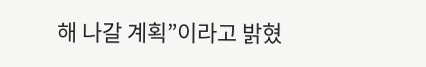해 나갈 계획”이라고 밝혔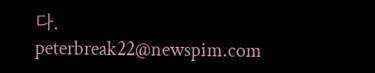다.
peterbreak22@newspim.com